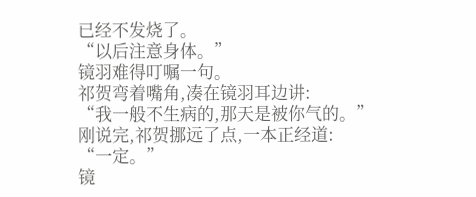已经不发烧了。
“以后注意身体。”
镜羽难得叮嘱一句。
祁贺弯着嘴角,凑在镜羽耳边讲:
“我一般不生病的,那天是被你气的。”
刚说完,祁贺挪远了点,一本正经道:
“一定。”
镜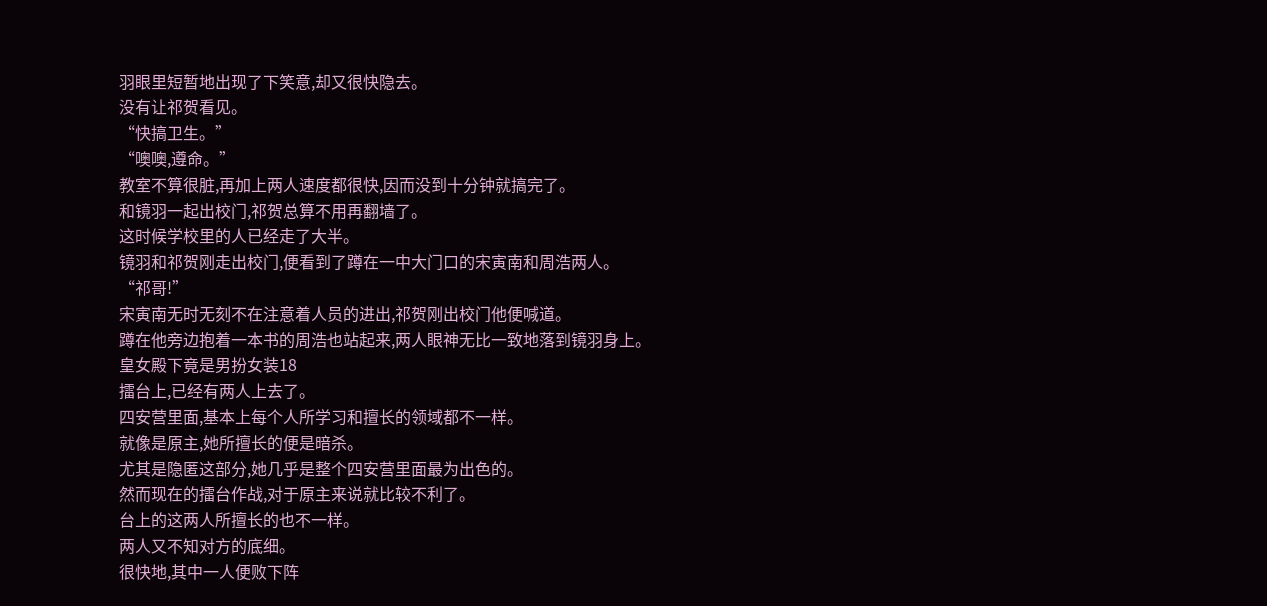羽眼里短暂地出现了下笑意,却又很快隐去。
没有让祁贺看见。
“快搞卫生。”
“噢噢,遵命。”
教室不算很脏,再加上两人速度都很快,因而没到十分钟就搞完了。
和镜羽一起出校门,祁贺总算不用再翻墙了。
这时候学校里的人已经走了大半。
镜羽和祁贺刚走出校门,便看到了蹲在一中大门口的宋寅南和周浩两人。
“祁哥!”
宋寅南无时无刻不在注意着人员的进出,祁贺刚出校门他便喊道。
蹲在他旁边抱着一本书的周浩也站起来,两人眼神无比一致地落到镜羽身上。
皇女殿下竟是男扮女装18
擂台上,已经有两人上去了。
四安营里面,基本上每个人所学习和擅长的领域都不一样。
就像是原主,她所擅长的便是暗杀。
尤其是隐匿这部分,她几乎是整个四安营里面最为出色的。
然而现在的擂台作战,对于原主来说就比较不利了。
台上的这两人所擅长的也不一样。
两人又不知对方的底细。
很快地,其中一人便败下阵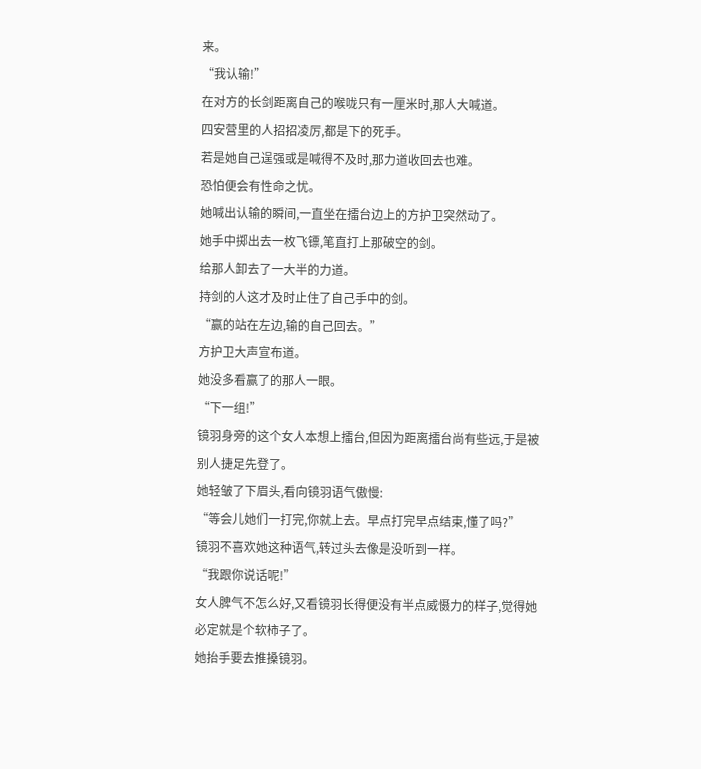来。
“我认输!”
在对方的长剑距离自己的喉咙只有一厘米时,那人大喊道。
四安营里的人招招凌厉,都是下的死手。
若是她自己逞强或是喊得不及时,那力道收回去也难。
恐怕便会有性命之忧。
她喊出认输的瞬间,一直坐在擂台边上的方护卫突然动了。
她手中掷出去一枚飞镖,笔直打上那破空的剑。
给那人卸去了一大半的力道。
持剑的人这才及时止住了自己手中的剑。
“赢的站在左边,输的自己回去。”
方护卫大声宣布道。
她没多看赢了的那人一眼。
“下一组!”
镜羽身旁的这个女人本想上擂台,但因为距离擂台尚有些远,于是被别人捷足先登了。
她轻皱了下眉头,看向镜羽语气傲慢:
“等会儿她们一打完,你就上去。早点打完早点结束,懂了吗?”
镜羽不喜欢她这种语气,转过头去像是没听到一样。
“我跟你说话呢!”
女人脾气不怎么好,又看镜羽长得便没有半点威慑力的样子,觉得她必定就是个软柿子了。
她抬手要去推搡镜羽。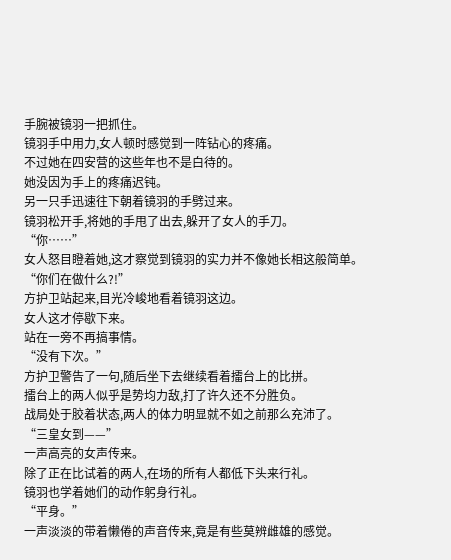手腕被镜羽一把抓住。
镜羽手中用力,女人顿时感觉到一阵钻心的疼痛。
不过她在四安营的这些年也不是白待的。
她没因为手上的疼痛迟钝。
另一只手迅速往下朝着镜羽的手劈过来。
镜羽松开手,将她的手甩了出去,躲开了女人的手刀。
“你……”
女人怒目瞪着她,这才察觉到镜羽的实力并不像她长相这般简单。
“你们在做什么?!”
方护卫站起来,目光冷峻地看着镜羽这边。
女人这才停歇下来。
站在一旁不再搞事情。
“没有下次。”
方护卫警告了一句,随后坐下去继续看着擂台上的比拼。
擂台上的两人似乎是势均力敌,打了许久还不分胜负。
战局处于胶着状态,两人的体力明显就不如之前那么充沛了。
“三皇女到——”
一声高亮的女声传来。
除了正在比试着的两人,在场的所有人都低下头来行礼。
镜羽也学着她们的动作躬身行礼。
“平身。”
一声淡淡的带着懒倦的声音传来,竟是有些莫辨雌雄的感觉。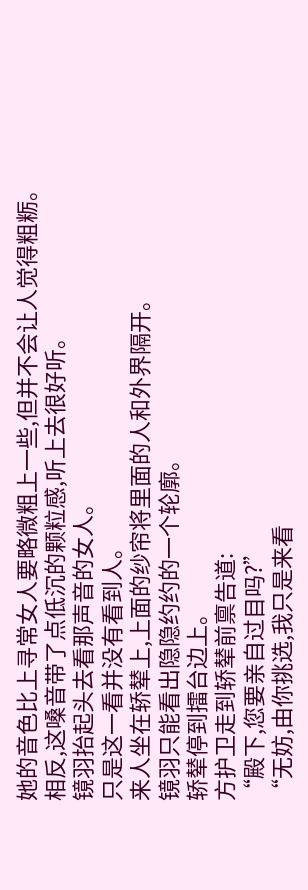她的音色比上寻常女人要略微粗上一些,但并不会让人觉得粗粝。
相反,这嗓音带了点低沉的颗粒感,听上去很好听。
镜羽抬起头去看那声音的女人。
只是这一看并没有看到人。
来人坐在轿辇上,上面的纱帘将里面的人和外界隔开。
镜羽只能看出隐隐约约的一个轮廓。
轿辇停到擂台边上。
方护卫走到轿辇前禀告道:
“殿下,您要亲自过目吗?”
“无妨,由你挑选,我只是来看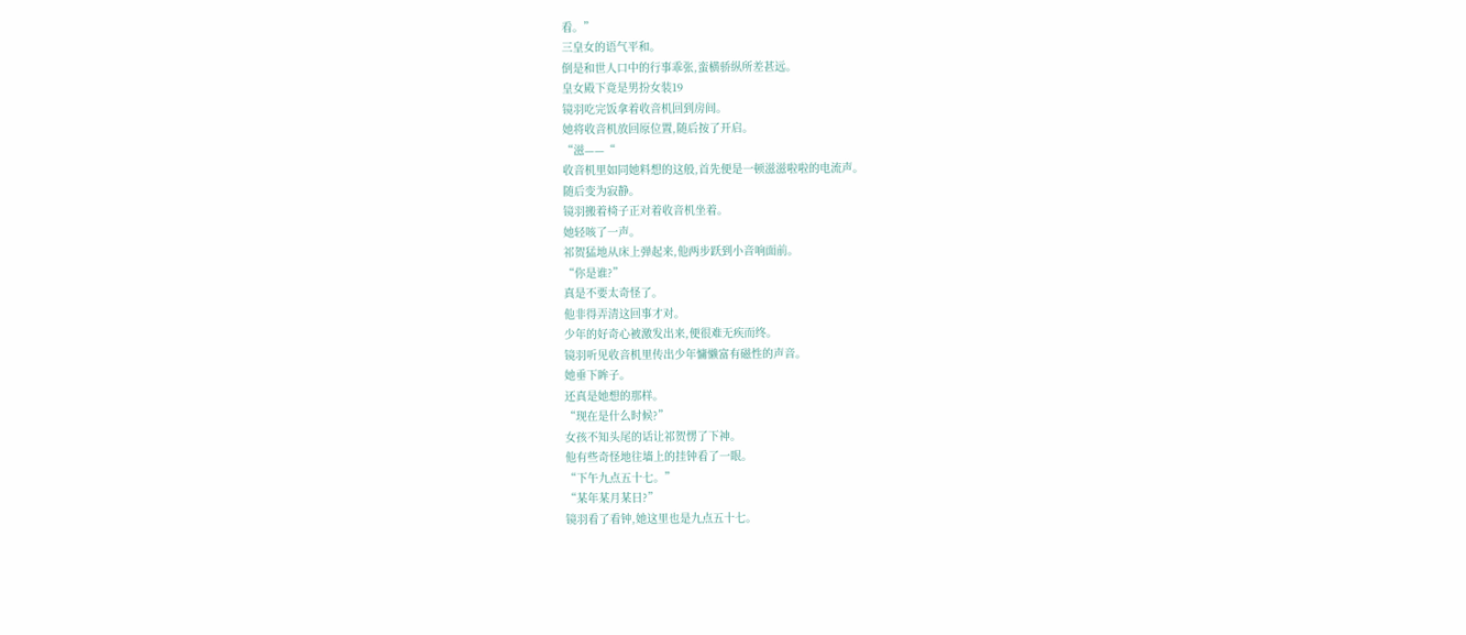看。”
三皇女的语气平和。
倒是和世人口中的行事乖张,蛮横骄纵所差甚远。
皇女殿下竟是男扮女装19
镜羽吃完饭拿着收音机回到房间。
她将收音机放回原位置,随后按了开启。
“滋——“
收音机里如同她料想的这般,首先便是一顿滋滋啦啦的电流声。
随后变为寂静。
镜羽搬着椅子正对着收音机坐着。
她轻咳了一声。
祁贺猛地从床上弹起来,他两步跃到小音响面前。
“你是谁?”
真是不要太奇怪了。
他非得弄清这回事才对。
少年的好奇心被激发出来,便很难无疾而终。
镜羽听见收音机里传出少年慵懒富有磁性的声音。
她垂下眸子。
还真是她想的那样。
“现在是什么时候?”
女孩不知头尾的话让祁贺愣了下神。
他有些奇怪地往墙上的挂钟看了一眼。
“下午九点五十七。”
“某年某月某日?”
镜羽看了看钟,她这里也是九点五十七。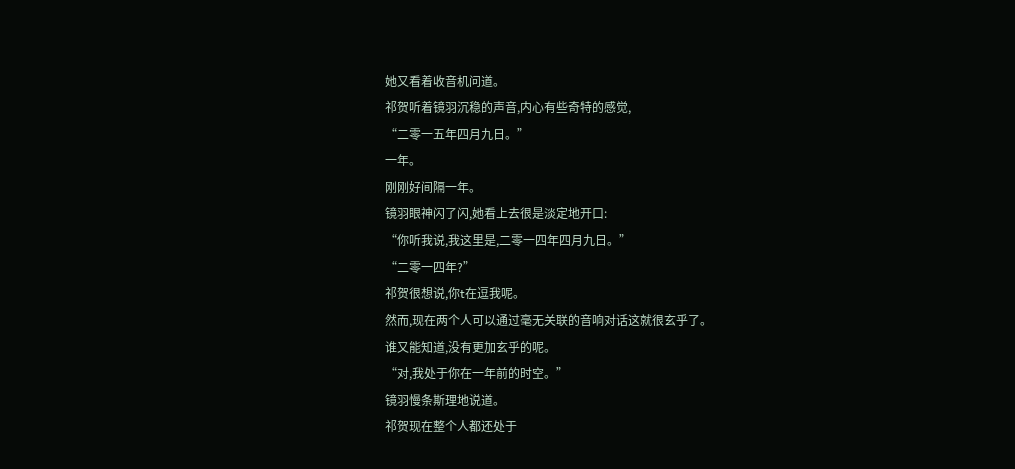她又看着收音机问道。
祁贺听着镜羽沉稳的声音,内心有些奇特的感觉,
“二零一五年四月九日。”
一年。
刚刚好间隔一年。
镜羽眼神闪了闪,她看上去很是淡定地开口:
“你听我说,我这里是,二零一四年四月九日。”
“二零一四年?”
祁贺很想说,你t在逗我呢。
然而,现在两个人可以通过毫无关联的音响对话这就很玄乎了。
谁又能知道,没有更加玄乎的呢。
“对,我处于你在一年前的时空。”
镜羽慢条斯理地说道。
祁贺现在整个人都还处于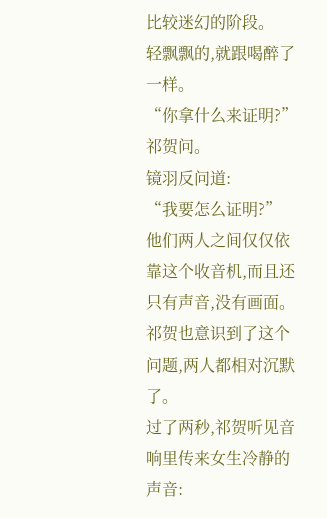比较迷幻的阶段。
轻飘飘的,就跟喝醉了一样。
“你拿什么来证明?”
祁贺问。
镜羽反问道:
“我要怎么证明?”
他们两人之间仅仅依靠这个收音机,而且还只有声音,没有画面。
祁贺也意识到了这个问题,两人都相对沉默了。
过了两秒,祁贺听见音响里传来女生冷静的声音: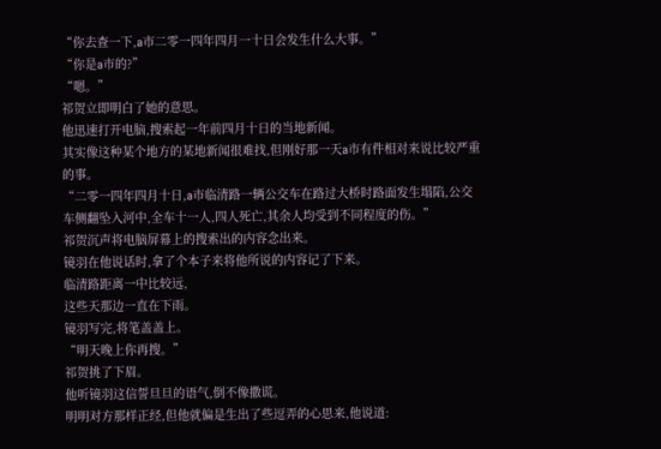“你去查一下,a市二零一四年四月一十日会发生什么大事。”
“你是a市的?”
“嗯。”
祁贺立即明白了她的意思。
他迅速打开电脑,搜索起一年前四月十日的当地新闻。
其实像这种某个地方的某地新闻很难找,但刚好那一天a市有件相对来说比较严重的事。
“二零一四年四月十日,a市临清路一辆公交车在路过大桥时路面发生塌陷,公交车侧翻坠入河中,全车十一人,四人死亡,其余人均受到不同程度的伤。”
祁贺沉声将电脑屏幕上的搜索出的内容念出来。
镜羽在他说话时,拿了个本子来将他所说的内容记了下来。
临清路距离一中比较远,
这些天那边一直在下雨。
镜羽写完,将笔盖盖上。
“明天晚上你再搜。”
祁贺挑了下眉。
他听镜羽这信誓旦旦的语气,倒不像撒谎。
明明对方那样正经,但他就偏是生出了些逗弄的心思来,他说道: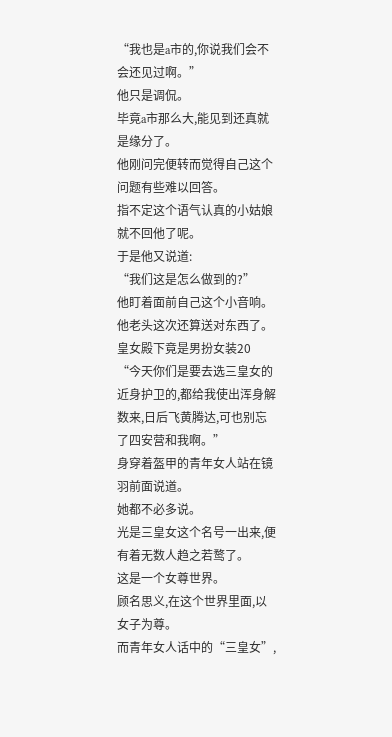“我也是a市的,你说我们会不会还见过啊。”
他只是调侃。
毕竟a市那么大,能见到还真就是缘分了。
他刚问完便转而觉得自己这个问题有些难以回答。
指不定这个语气认真的小姑娘就不回他了呢。
于是他又说道:
“我们这是怎么做到的?”
他盯着面前自己这个小音响。
他老头这次还算送对东西了。
皇女殿下竟是男扮女装20
“今天你们是要去选三皇女的近身护卫的,都给我使出浑身解数来,日后飞黄腾达,可也别忘了四安营和我啊。”
身穿着盔甲的青年女人站在镜羽前面说道。
她都不必多说。
光是三皇女这个名号一出来,便有着无数人趋之若鹜了。
这是一个女尊世界。
顾名思义,在这个世界里面,以女子为尊。
而青年女人话中的“三皇女”,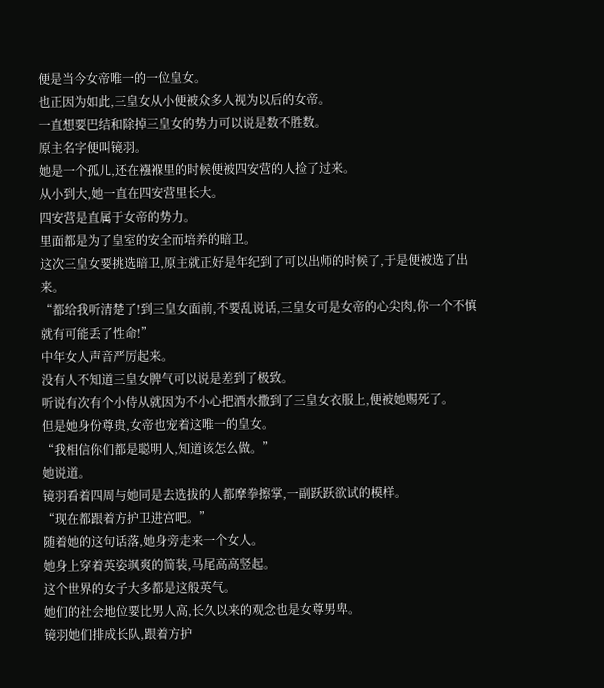便是当今女帝唯一的一位皇女。
也正因为如此,三皇女从小便被众多人视为以后的女帝。
一直想要巴结和除掉三皇女的势力可以说是数不胜数。
原主名字便叫镜羽。
她是一个孤儿,还在襁褓里的时候便被四安营的人捡了过来。
从小到大,她一直在四安营里长大。
四安营是直属于女帝的势力。
里面都是为了皇室的安全而培养的暗卫。
这次三皇女要挑选暗卫,原主就正好是年纪到了可以出师的时候了,于是便被选了出来。
“都给我听清楚了!到三皇女面前,不要乱说话,三皇女可是女帝的心尖肉,你一个不慎就有可能丢了性命!”
中年女人声音严厉起来。
没有人不知道三皇女脾气可以说是差到了极致。
听说有次有个小侍从就因为不小心把酒水撒到了三皇女衣服上,便被她赐死了。
但是她身份尊贵,女帝也宠着这唯一的皇女。
“我相信你们都是聪明人,知道该怎么做。”
她说道。
镜羽看着四周与她同是去选拔的人都摩拳擦掌,一副跃跃欲试的模样。
“现在都跟着方护卫进宫吧。”
随着她的这句话落,她身旁走来一个女人。
她身上穿着英姿飒爽的简装,马尾高高竖起。
这个世界的女子大多都是这般英气。
她们的社会地位要比男人高,长久以来的观念也是女尊男卑。
镜羽她们排成长队,跟着方护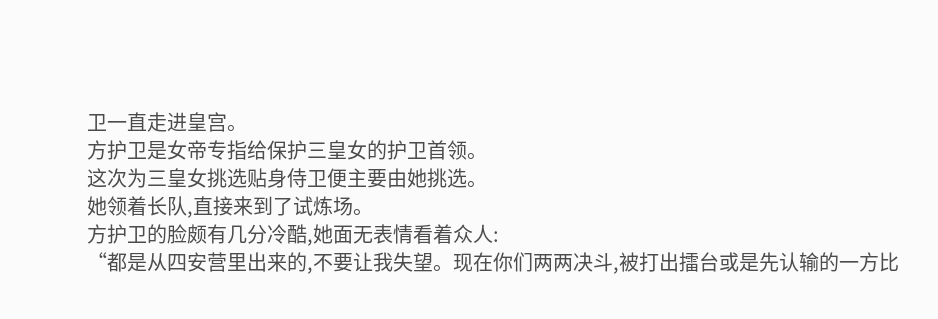卫一直走进皇宫。
方护卫是女帝专指给保护三皇女的护卫首领。
这次为三皇女挑选贴身侍卫便主要由她挑选。
她领着长队,直接来到了试炼场。
方护卫的脸颇有几分冷酷,她面无表情看着众人:
“都是从四安营里出来的,不要让我失望。现在你们两两决斗,被打出擂台或是先认输的一方比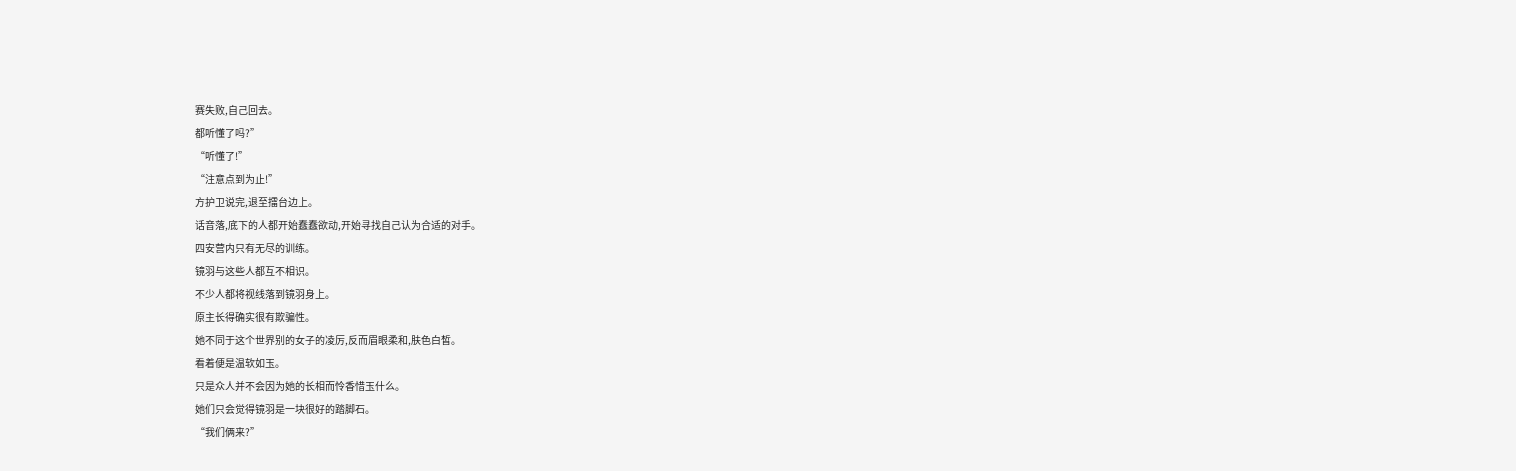赛失败,自己回去。
都听懂了吗?”
“听懂了!”
“注意点到为止!”
方护卫说完,退至擂台边上。
话音落,底下的人都开始蠢蠢欲动,开始寻找自己认为合适的对手。
四安营内只有无尽的训练。
镜羽与这些人都互不相识。
不少人都将视线落到镜羽身上。
原主长得确实很有欺骗性。
她不同于这个世界别的女子的凌厉,反而眉眼柔和,肤色白皙。
看着便是温软如玉。
只是众人并不会因为她的长相而怜香惜玉什么。
她们只会觉得镜羽是一块很好的踏脚石。
“我们俩来?”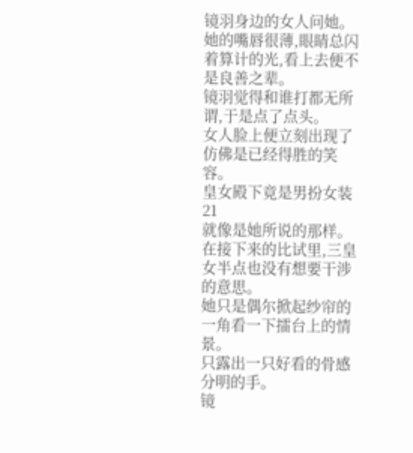镜羽身边的女人问她。
她的嘴唇很薄,眼睛总闪着算计的光,看上去便不是良善之辈。
镜羽觉得和谁打都无所谓,于是点了点头。
女人脸上便立刻出现了仿佛是已经得胜的笑容。
皇女殿下竟是男扮女装21
就像是她所说的那样。
在接下来的比试里,三皇女半点也没有想要干涉的意思。
她只是偶尔掀起纱帘的一角看一下擂台上的情景。
只露出一只好看的骨感分明的手。
镜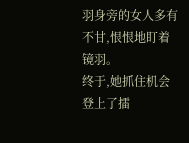羽身旁的女人多有不甘,恨恨地盯着镜羽。
终于,她抓住机会登上了擂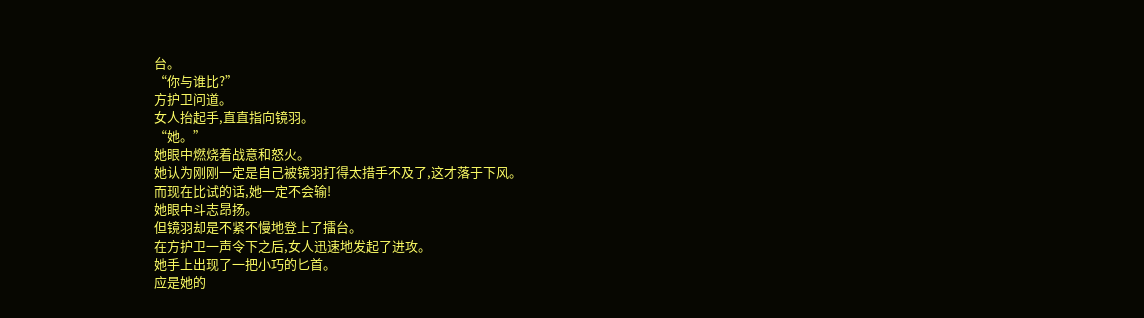台。
“你与谁比?”
方护卫问道。
女人抬起手,直直指向镜羽。
“她。”
她眼中燃烧着战意和怒火。
她认为刚刚一定是自己被镜羽打得太措手不及了,这才落于下风。
而现在比试的话,她一定不会输!
她眼中斗志昂扬。
但镜羽却是不紧不慢地登上了擂台。
在方护卫一声令下之后,女人迅速地发起了进攻。
她手上出现了一把小巧的匕首。
应是她的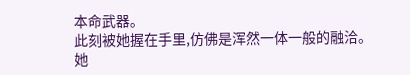本命武器。
此刻被她握在手里,仿佛是浑然一体一般的融洽。
她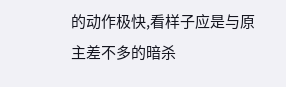的动作极快,看样子应是与原主差不多的暗杀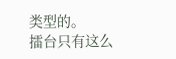类型的。
擂台只有这么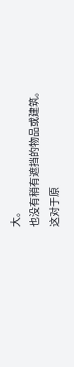大。
也没有稍有遮挡的物品或建筑。
这对于原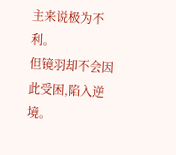主来说极为不利。
但镜羽却不会因此受困,陷入逆境。